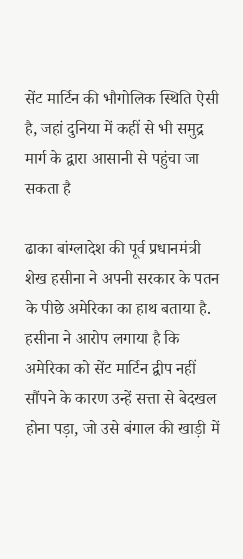सेंट मार्टिन की भौगोलिक स्थिति ऐसी है, जहां दुनिया में कहीं से भी समुद्र मार्ग के द्वारा आसानी से पहुंचा जा सकता है

ढाका बांग्लादेश की पूर्व प्रधानमंत्री शेख हसीना ने अपनी सरकार के पतन के पीछे अमेरिका का हाथ बताया है. हसीना ने आरोप लगाया है कि अमेरिका को सेंट मार्टिन द्वीप नहीं सौंपने के कारण उन्हें सत्ता से बेदखल होना पड़ा, जो उसे बंगाल की खाड़ी में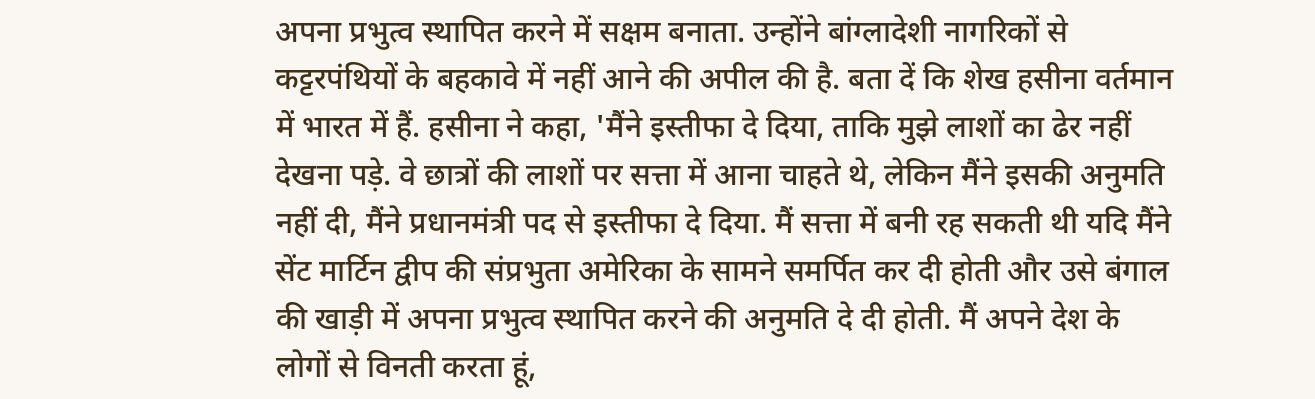अपना प्रभुत्व स्थापित करने में सक्षम बनाता. उन्होंने बांग्लादेशी नागरिकों से कट्टरपंथियों के बहकावे में नहीं आने की अपील की है. बता दें कि शेख हसीना वर्तमान में भारत में हैं. हसीना ने कहा, 'मैंने इस्तीफा दे दिया, ताकि मुझे लाशों का ढेर नहीं देखना पड़े. वे छात्रों की लाशों पर सत्ता में आना चाहते थे, लेकिन मैंने इसकी अनुमति नहीं दी, मैंने प्रधानमंत्री पद से इस्तीफा दे दिया. मैं सत्ता में बनी रह सकती थी यदि मैंने सेंट मार्टिन द्वीप की संप्रभुता अमेरिका के सामने समर्पित कर दी होती और उसे बंगाल की खाड़ी में अपना प्रभुत्व स्थापित करने की अनुमति दे दी होती. मैं अपने देश के लोगों से विनती करता हूं,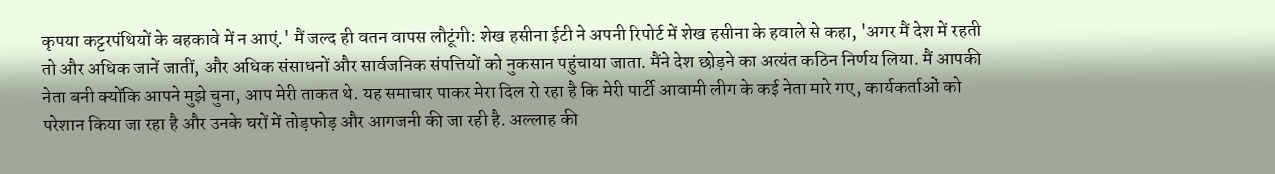कृपया कट्टरपंथियों के बहकावे में न आएं.' मैं जल्द ही वतन वापस लौटूंगी: शेख हसीना ईटी ने अपनी रिपोर्ट में शेख हसीना के हवाले से कहा, 'अगर मैं देश में रहती तो और अधिक जानें जातीं, और अधिक संसाधनों और सार्वजनिक संपत्तियों को नुकसान पहुंचाया जाता. मैंने देश छोड़ने का अत्यंत कठिन निर्णय लिया. मैं आपकी नेता बनी क्योंकि आपने मुझे चुना, आप मेरी ताकत थे. यह समाचार पाकर मेरा दिल रो रहा है कि मेरी पार्टी आवामी लीग के कई नेता मारे गए, कार्यकर्ताओं को परेशान किया जा रहा है और उनके घरों में तोड़फोड़ और आगजनी की जा रही है. अल्लाह की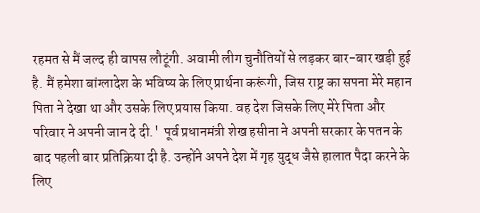रहमत से मैं जल्द ही वापस लौटूंगी. अवामी लीग चुनौतियों से लड़कर बार-बार खड़ी हुई है. मैं हमेशा बांग्लादेश के भविष्य के लिए प्रार्थना करूंगी, जिस राष्ट्र का सपना मेरे महान पिता ने देखा था और उसके लिए प्रयास किया. वह देश जिसके लिए मेरे पिता और परिवार ने अपनी जान दे दी.'  पूर्व प्रधानमंत्री शेख हसीना ने अपनी सरकार के पतन के बाद पहली बार प्रतिक्रिया दी है. उन्होंने अपने देश में गृह युद्ध जैसे हालात पैदा करने के लिए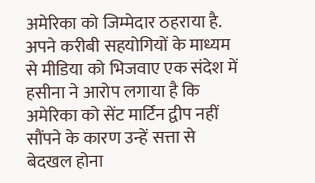अमेरिका को जिम्मेदार ठहराया है. अपने करीबी सहयोगियों के माध्यम से मीडिया को भिजवाए एक संदेश में हसीना ने आरोप लगाया है कि अमेरिका को सेंट मार्टिन द्वीप नहीं सौंपने के कारण उन्हें सत्ता से बेदखल होना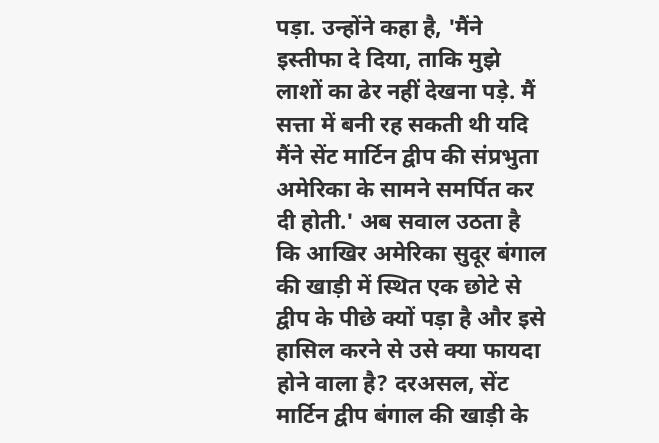पड़ा. उन्होंने कहा है, 'मैंने इस्तीफा दे दिया, ताकि मुझे लाशों का ढेर नहीं देखना पड़े. मैं सत्ता में बनी रह सकती थी यदि मैंने सेंट मार्टिन द्वीप की संप्रभुता अमेरिका के सामने समर्पित कर दी होती.' अब सवाल उठता है कि आखिर अमेरिका सुदूर बंगाल की खाड़ी में स्थित एक छोटे से  द्वीप के पीछे क्यों पड़ा है और इसे हासिल करने से उसे क्या फायदा होने वाला है? दरअसल, सेंट मार्टिन द्वीप बंगाल की खाड़ी के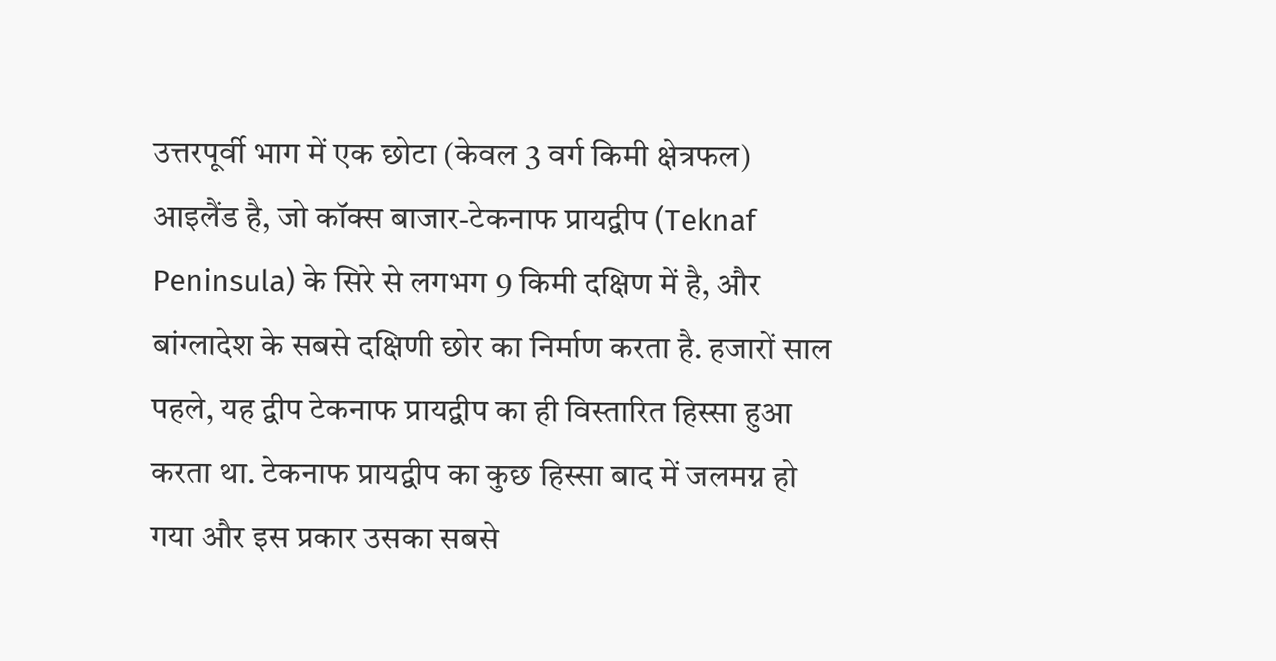उत्तरपूर्वी भाग में एक छोटा (केवल 3 वर्ग किमी क्षेत्रफल) आइलैंड है, जो कॉक्स बाजार-टेकनाफ प्रायद्वीप (Teknaf Peninsula) के सिरे से लगभग 9 किमी दक्षिण में है, और बांग्लादेश के सबसे दक्षिणी छोर का निर्माण करता है. हजारों साल पहले, यह द्वीप टेकनाफ प्रायद्वीप का ही विस्तारित हिस्सा हुआ करता था. टेकनाफ प्रायद्वीप का कुछ हिस्सा बाद में जलमग्न हो गया और इस प्रकार उसका सबसे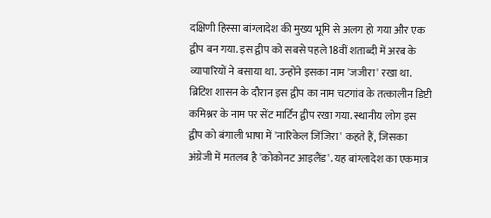दक्षिणी हिस्सा बांग्लादेश की मुख्य भूमि से अलग हो गया और एक द्वीप बन गया. इस द्वीप को सबसे पहले 18वीं शताब्दी में अरब के व्यापारियों ने बसाया था. उन्होंने इसका नाम 'जजीरा' रखा था.   ब्रिटिश शासन के दौरान इस द्वीप का नाम चटगांव के तत्कालीन डिप्टी कमिश्नर के नाम पर सेंट मार्टिन द्वीप रखा गया. स्थानीय लोग इस द्वीप को बंगाली भाषा में 'नारिकेल जिंजिरा' कहते हैं, जिसका अंग्रेजी में मतलब है 'कोकोनट आइलैंड'. यह बांग्लादेश का एकमात्र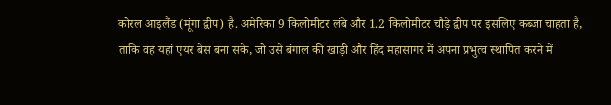कोरल आइलैंड (मूंगा द्वीप) है. अमेरिका 9 किलोमीटर लंबे और 1.2 किलोमीटर चौड़े द्वीप पर इसलिए कब्जा चाहता है, ताकि वह यहां एयर बेस बना सके, जो उसे बंगाल की खाड़ी और हिंद महासागर में अपना प्रभुत्व स्थापित करने में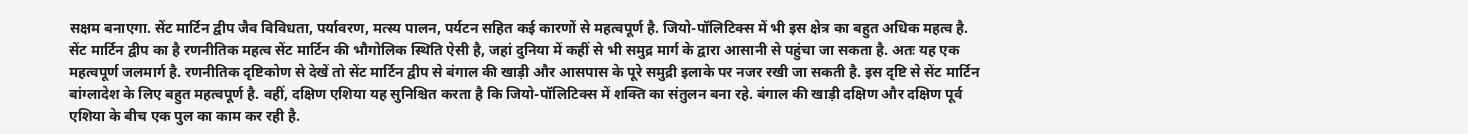सक्षम बनाएगा. सेंट मार्टिन द्वीप जैव विविधता, पर्यावरण, मत्स्य पालन, पर्यटन सहित कई कारणों से महत्वपूर्ण है. जियो-पॉलिटिक्स में भी इस क्षेत्र का बहुत अधिक महत्व है. सेंट मार्टिन द्वीप का है रणनीतिक महत्व सेंट मार्टिन की भौगोलिक स्थिति ऐसी है, जहां दुनिया में कहीं से भी समुद्र मार्ग के द्वारा आसानी से पहुंचा जा सकता है. अतः यह एक महत्वपूर्ण जलमार्ग है. रणनीतिक दृष्टिकोण से देखें तो सेंट मार्टिन द्वीप से बंगाल की खाड़ी और आसपास के पूरे समुद्री इलाके पर नजर रखी जा सकती है. इस दृष्टि से सेंट मार्टिन बांग्लादेश के लिए बहुत महत्वपूर्ण है. वहीं, दक्षिण एशिया यह सुनिश्चित करता है कि जियो-पॉलिटिक्स में शक्ति का संतुलन बना रहे. बंगाल की खाड़ी दक्षिण और दक्षिण पूर्व एशिया के बीच एक पुल का काम कर रही है.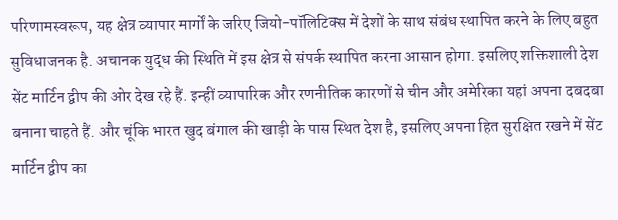परिणामस्वरूप, यह क्षेत्र व्यापार मार्गों के जरिए जियो-पॉलिटिक्स में देशों के साथ संबंध स्थापित करने के लिए बहुत सुविधाजनक है. अचानक युद्ध की स्थिति में इस क्षेत्र से संपर्क स्थापित करना आसान होगा. इसलिए शक्तिशाली देश सेंट मार्टिन द्वीप की ओर देख रहे हैं. इन्हीं व्यापारिक और रणनीतिक कारणों से चीन और अमेरिका यहां अपना दबदबा बनाना चाहते हैं. और चूंकि भारत खुद बंगाल की खाड़ी के पास स्थित देश है, इसलिए अपना हित सुरक्षित रखने में सेंट मार्टिन द्वीप का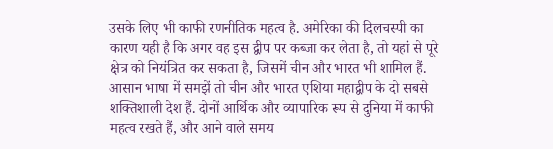उसके लिए भी काफी रणनीतिक महत्व है. अमेरिका की दिलचस्पी का कारण यही है कि अगर वह इस द्वीप पर कब्जा कर लेता है, तो यहां से पूरे क्षेत्र को नियंत्रित कर सकता है, जिसमें चीन और भारत भी शामिल हैं. आसान भाषा में समझें तो चीन और भारत एशिया महाद्वीप के दो सबसे शक्तिशाली देश हैं. दोनों आर्थिक और व्यापारिक रूप से दुनिया में काफी महत्व रखते हैं, और आने वाले समय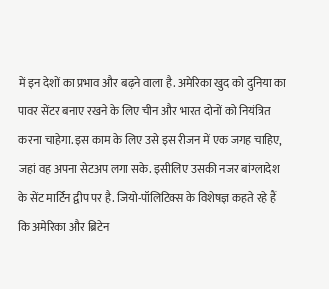में इन देशों का प्रभाव और बढ़ने वाला है. अमेरिका खुद को दुनिया का पावर सेंटर बनाए रखने के लिए चीन और भारत दोनों को नियंत्रित करना चाहेगा. इस काम के लिए उसे इस रीजन में एक जगह चाहिए, जहां वह अपना सेटअप लगा सके. इसीलिए उसकी नजर बांग्लादेश के सेंट मार्टिन द्वीप पर है. जियो-पॉलिटिक्स के विशेषज्ञ कहते रहे हैं कि अमेरिका और ब्रिटेन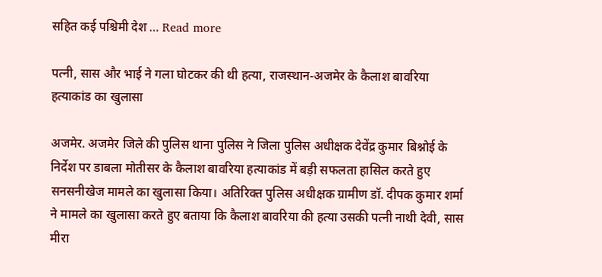सहित कई पश्चिमी देश … Read more

पत्नी, सास और भाई ने गला घोटकर की थी हत्या, राजस्थान-अजमेर के कैलाश बावरिया हत्याकांड का खुलासा

अजमेर. अजमेर जिले की पुलिस थाना पुलिस ने जिला पुलिस अधीक्षक देवेंद्र कुमार बिश्नोई के निर्देश पर डाबला मोतीसर के कैलाश बावरिया हत्याकांड में बड़ी सफलता हासिल करते हुए सनसनीखेज मामले का खुलासा किया। अतिरिक्त पुलिस अधीक्षक ग्रामीण डॉ. दीपक कुमार शर्मा ने मामले का खुलासा करते हुए बताया कि कैलाश बावरिया की हत्या उसकी पत्नी नाथी देवी, सास मीरा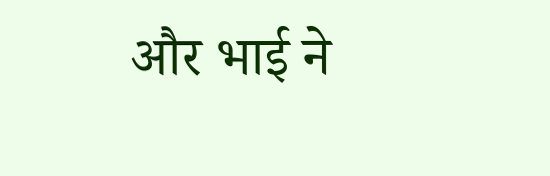और भाई ने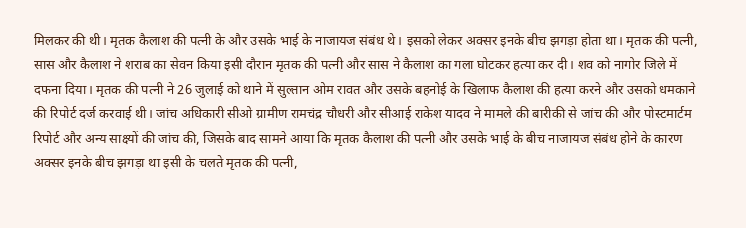मिलकर की थी। मृतक कैलाश की पत्नी के और उसके भाई के नाजायज संबंध थे। इसको लेकर अक्सर इनके बीच झगड़ा होता था। मृतक की पत्नी, सास और कैलाश ने शराब का सेवन किया इसी दौरान मृतक की पत्नी और सास ने कैलाश का गला घोटकर हत्या कर दी। शव को नागोर जिले में दफना दिया। मृतक की पत्नी ने 26 जुलाई को थाने में सुल्तान ओम रावत और उसके बहनोई के खिलाफ कैलाश की हत्या करने और उसको धमकाने की रिपोर्ट दर्ज करवाई थी। जांच अधिकारी सीओ ग्रामीण रामचंद्र चौधरी और सीआई राकेश यादव ने मामले की बारीकी से जांच की और पोस्टमार्टम रिपोर्ट और अन्य साक्ष्यों की जांच की, जिसके बाद सामने आया कि मृतक कैलाश की पत्नी और उसके भाई के बीच नाजायज संबंध होने के कारण अक्सर इनके बीच झगड़ा था इसी के चलते मृतक की पत्नी,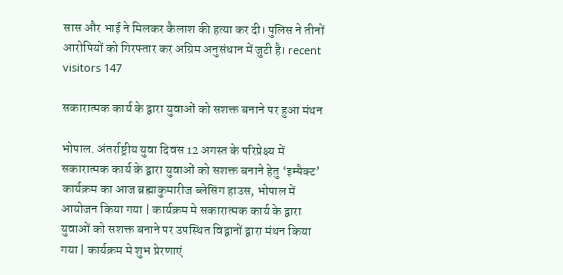सास और भाई ने मिलकर कैलाश की हत्या कर दी। पुलिस ने तीनों आरोपियों को गिरफ्तार कर अग्रिम अनुसंधान में जुटी है। recent visitors 147

सकारात्मक कार्य के द्वारा युवाओं को सशक्त बनाने पर हुआ मंथन

भोपाल. अंतर्राष्ट्रीय युवा दिवस 12 अगस्त के परिप्रेक्ष्य में सकारात्मक कार्य के द्वारा युवाओं को सशक्त बनाने हेतु ‘इम्पैक्ट’ कार्यक्रम का आज ब्रह्माकुमारीज ब्लेसिंग हाउस, भोपाल में आयोजन किया गया | कार्यक्रम मे सकारात्मक कार्य के द्वारा युवाओं को सशक्त बनाने पर उपस्थित विद्वानों द्वारा मंथन किया गया | कार्यक्रम मे शुभ प्रेरणाएं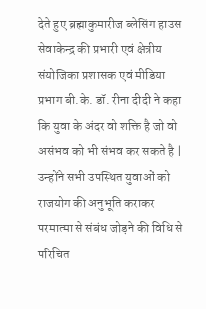देते हुए ब्रह्माकुमारीज ब्लेसिंग हाउस सेवाकेन्द्र की प्रभारी एवं क्षेत्रीय संयोजिका प्रशासक एवं मीडिया प्रभाग बी.के. डॉ. रीना दीदी ने कहा कि युवा के अंदर वो शक्ति है जो वो असंभव को भी संभव कर सकते है | उन्होंने सभी उपस्थित युवाओं को राजयोग की अनुभूति कराकर परमात्मा से संबंध जोड़ने की विधि से परिचित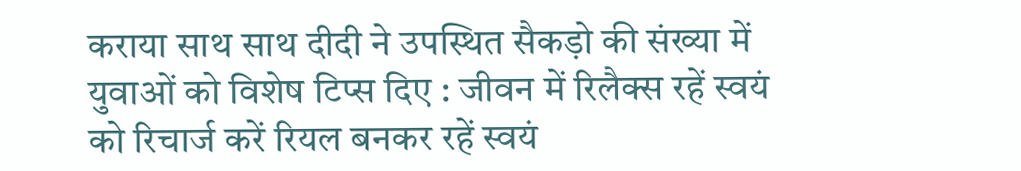कराया साथ साथ दीदी ने उपस्थित सैकड़ो की संख्या में युवाओं को विशेष टिप्स दिए : जीवन में रिलैक्स रहें स्वयं को रिचार्ज करें रियल बनकर रहें स्वयं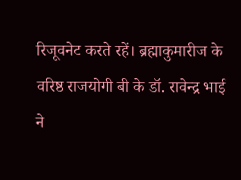रिजूवनेट करते रहें। ब्रह्माकुमारीज के वरिष्ठ राजयोगी बी के डॉ. रावेन्द्र भाई ने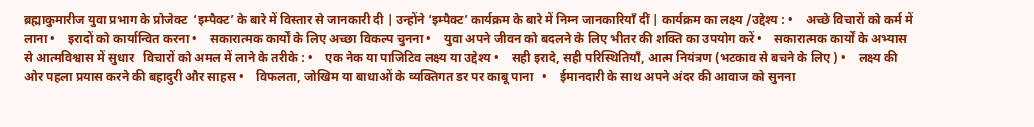ब्रह्माकुमारीज युवा प्रभाग के प्रोजेक्ट  ‘इम्पैक्ट’ के बारे में विस्तार से जानकारी दी | उन्होंने ‘इम्पैक्ट’ कार्यक्रम के बारे में निम्न जानकारियाँ दीं | कार्यक्रम का लक्ष्य /उद्देश्य : •    अच्छे विचारों को कर्म में लाना •    इरादों को कार्यान्वित करना •    सकारात्मक कार्यों के लिए अच्छा विकल्प चुनना •    युवा अपने जीवन को बदलने के लिए भीतर की शक्ति का उपयोग करें •    सकारात्मक कार्यों के अभ्यास से आत्मविश्वास में सुधार   विचारों को अमल में लाने के तरीके : •    एक नेक या पाजिटिव लक्ष्य या उद्देश्य •    सही इरादे, सही परिस्थितियाँ, आत्म नियंत्रण (भटकाव से बचने के लिए ) •    लक्ष्य की ओर पहला प्रयास करने की बहादुरी और साहस •    विफलता, जोखिम या बाधाओं के व्यक्तिगत डर पर काबू पाना   •    ईमानदारी के साथ अपने अंदर की आवाज को सुनना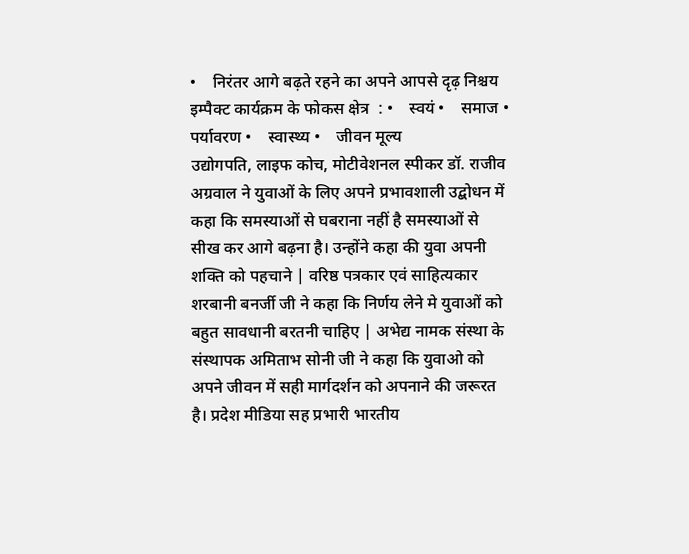•    निरंतर आगे बढ़ते रहने का अपने आपसे दृढ़ निश्चय    इम्पैक्ट कार्यक्रम के फोकस क्षेत्र  : •    स्वयं •    समाज •    पर्यावरण •    स्वास्थ्य •    जीवन मूल्य              उद्योगपति, लाइफ कोच, मोटीवेशनल स्पीकर डॉ. राजीव अग्रवाल ने युवाओं के लिए अपने प्रभावशाली उद्बोधन में कहा कि समस्याओं से घबराना नहीं है समस्याओं से सीख कर आगे बढ़ना है। उन्होंने कहा की युवा अपनी शक्ति को पहचाने | वरिष्ठ पत्रकार एवं साहित्यकार शरबानी बनर्जी जी ने कहा कि निर्णय लेने मे युवाओं को बहुत सावधानी बरतनी चाहिए | अभेद्य नामक संस्था के संस्थापक अमिताभ सोनी जी ने कहा कि युवाओ को अपने जीवन में सही मार्गदर्शन को अपनाने की जरूरत है। प्रदेश मीडिया सह प्रभारी भारतीय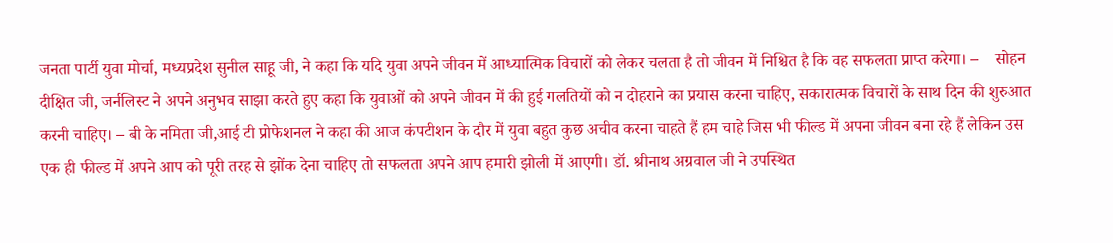जनता पार्टी युवा मोर्चा, मध्यप्रदेश सुनील साहू जी, ने कहा कि यदि युवा अपने जीवन में आध्यात्मिक विचारों को लेकर चलता है तो जीवन में निश्चित है कि वह सफलता प्राप्त करेगा। –    सोहन दीक्षित जी, जर्नलिस्ट ने अपने अनुभव साझा करते हुए कहा कि युवाओं को अपने जीवन में की हुई गलतियों को न दोहराने का प्रयास करना चाहिए, सकारात्मक विचारों के साथ दिन की शुरुआत करनी चाहिए। – बी के नमिता जी,आई टी प्रोफेशनल ने कहा की आज कंपटीशन के दौर में युवा बहुत कुछ अचीव करना चाहते हैं हम चाहे जिस भी फील्ड में अपना जीवन बना रहे हैं लेकिन उस एक ही फील्ड में अपने आप को पूरी तरह से झोंक देना चाहिए तो सफलता अपने आप हमारी झोली में आएगी। डॉ. श्रीनाथ अग्रवाल जी ने उपस्थित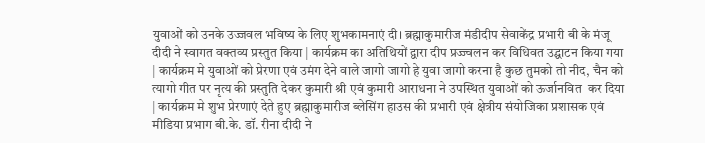युवाओं को उनके उज्जवल भविष्य के लिए शुभकामनाएं दी। ब्रह्माकुमारीज मंडीदीप सेवाकेंद्र प्रभारी बी के मंजू दीदी ने स्वागत वक्तव्य प्रस्तुत किया | कार्यक्रम का अतिथियों द्वारा दीप प्रज्ज्वलन कर विधिवत उद्घाटन किया गया | कार्यक्रम मे युवाओं को प्रेरणा एवं उमंग देने वाले जागो जागो हे युवा जागो करना है कुछ तुमको तो नीद, चैन को त्यागो गीत पर नृत्य की प्रस्तुति देकर कुमारी श्री एवं कुमारी आराधना ने उपस्थित युवाओं को ऊर्जानवित  कर दिया | कार्यक्रम मे शुभ प्रेरणाएं देते हुए ब्रह्माकुमारीज ब्लेसिंग हाउस की प्रभारी एवं क्षेत्रीय संयोजिका प्रशासक एवं मीडिया प्रभाग बी.के. डॉ. रीना दीदी ने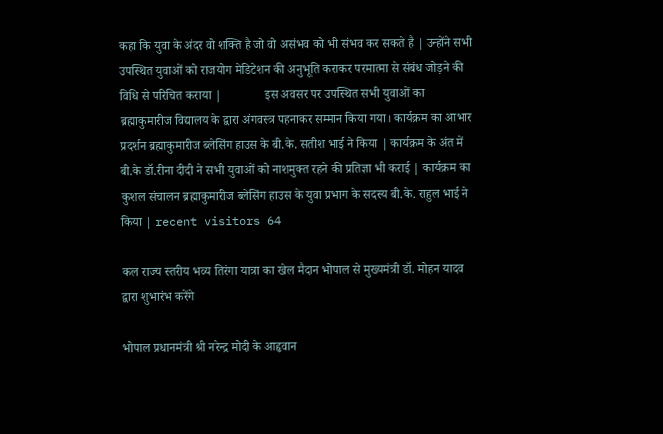कहा कि युवा के अंदर वो शक्ति है जो वो असंभव को भी संभव कर सकते है | उन्होंने सभी उपस्थित युवाओं को राजयोग मेडिटेशन की अनुभूति कराकर परमात्मा से संबंध जोड़ने की विधि से परिचित कराया |              इस अवसर पर उपस्थित सभी युवाओं का ब्रह्माकुमारीज विद्यालय के द्वारा अंगवस्त्र पहनाकर सम्मान किया गया। कार्यक्रम का आभार प्रदर्शन ब्रह्माकुमारीज ब्लेसिंग हाउस के बी.के. सतीश भाई ने किया | कार्यक्रम के अंत में बी.के डॉ.रीना दीदी ने सभी युवाओं को नाशमुक्त रहने की प्रतिज्ञा भी कराई | कार्यक्रम का कुशल संचालन ब्रह्माकुमारीज ब्लेसिंग हाउस के युवा प्रभाग के सदस्य बी.के. राहुल भाई ने किया | recent visitors 64

कल राज्य स्तरीय भव्य तिरंगा यात्रा का खेल मैदान भोपाल से मुख्यमंत्री डॉ. मोहन यादव द्वारा शुभारंभ करेंगे

भोपाल प्रधानमंत्री श्री नरेन्द्र मोदी के आहृवान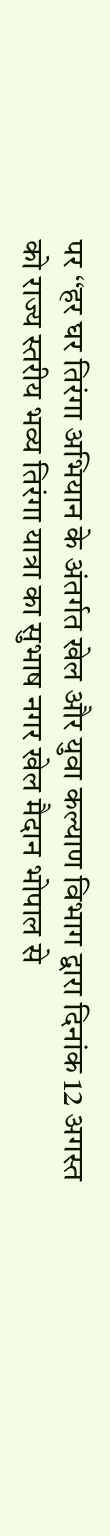पर ‘‘हर घर तिरंगा अभियान के अंतर्गत खेल और युवा कल्याण विभाग द्वारा दिनांक 12 अगस्त को राज्य स्तरीय भव्य तिरंगा यात्रा का सुभाष नगर खेल मैदान भोपाल से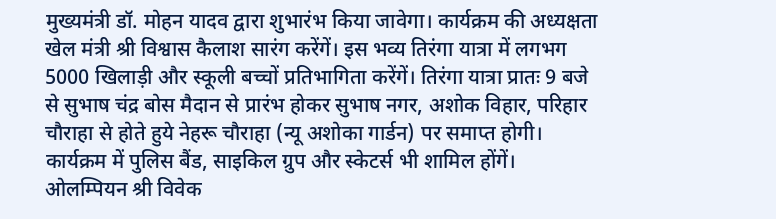मुख्यमंत्री डॉ. मोहन यादव द्वारा शुभारंभ किया जावेगा। कार्यक्रम की अध्यक्षता खेल मंत्री श्री विश्वास कैलाश सारंग करेंगें। इस भव्य तिरंगा यात्रा में लगभग 5000 खिलाड़ी और स्कूली बच्चों प्रतिभागिता करेंगें। तिरंगा यात्रा प्रातः 9 बजे से सुभाष चंद्र बोस मैदान से प्रारंभ होकर सुभाष नगर, अशोक विहार, परिहार चौराहा से होते हुये नेहरू चौराहा (न्यू अशोका गार्डन) पर समाप्त होगी। कार्यक्रम में पुलिस बैंड, साइकिल ग्रुप और स्केटर्स भी शामिल होंगें। ओलम्पियन श्री विवेक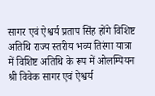सागर एवं ऐश्वर्य प्रताप सिंह होंगे विशिष्ट अतिथि राज्य स्तरीय भव्य तिरंगा यात्रा में विशिष्ट अतिथि के रूप में ओलम्पियन श्री विवेक सागर एवं ऐश्वर्य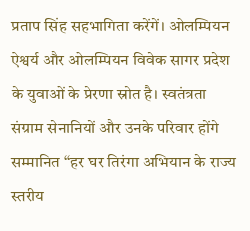प्रताप सिंह सहभागिता करेंगें। ओलम्पियन ऐश्वर्य और ओलम्पियन विवेक सागर प्रदेश के युवाओं के प्रेरणा स्रोत है। स्वतंत्रता संग्राम सेनानियों और उनके परिवार होंगे सम्मानित ‘‘हर घर तिरंगा अभियान के राज्य स्तरीय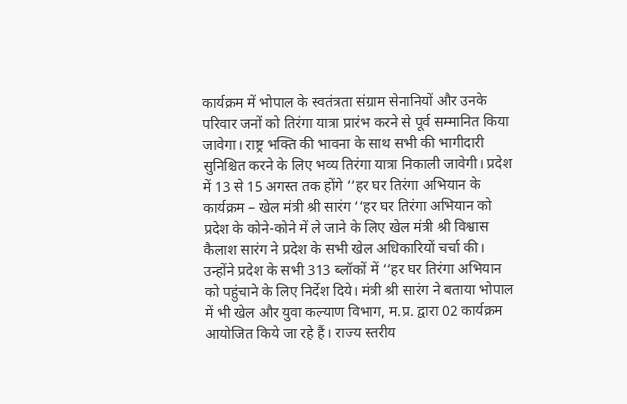कार्यक्रम में भोपाल के स्वतंत्रता संग्राम सेनानियों और उनके परिवार जनों को तिरंगा यात्रा प्रारंभ करने से पूर्व सम्मानित किया जावेगा। राष्ट्र भक्ति की भावना के साथ सभी की भागीदारी सुनिश्चित करने के लिए भव्य तिरंगा यात्रा निकाली जावेगी। प्रदेश में 13 से 15 अगस्त तक होंगे ‘‘हर घर तिरंगा अभियान के कार्यक्रम – खेल मंत्री श्री सारंग ‘‘हर घर तिरंगा अभियान को प्रदेश के कोने-कोने में ले जाने के लिए खेल मंत्री श्री विश्वास कैलाश सारंग ने प्रदेश के सभी खेल अधिकारियों चर्चा की। उन्होंने प्रदेश के सभी 313 ब्लॉकों में ‘‘हर घर तिरंगा अभियान को पहुंचाने के लिए निर्देश दिये। मंत्री श्री सारंग ने बताया भोपाल में भी खेल और युवा कल्याण विभाग, म.प्र. द्वारा 02 कार्यक्रम आयोजित किये जा रहे हैं। राज्य स्तरीय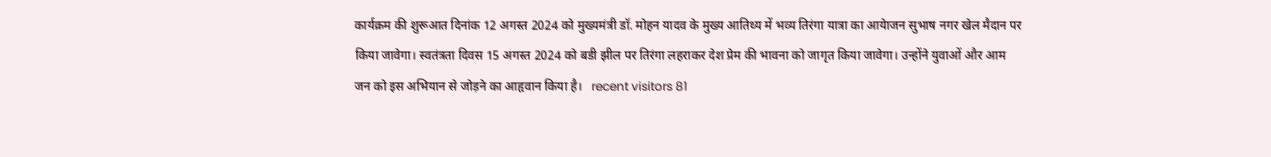कार्यक्रम की शुरूआत दिनांक 12 अगस्त 2024 को मुख्यमंत्री डॉ. मोहन यादव के मुख्य आतिथ्य में भव्य तिरंगा यात्रा का आयेाजन सुभाष नगर खेल मैदान पर किया जावेगा। स्वतंत्रता दिवस 15 अगस्त 2024 को बडी झील पर तिरंगा लहराकर देश प्रेम की भावना को जागृत किया जावेगा। उन्होंने युवाओं और आम जन को इस अभियान से जोड़ने का आहृवान किया है।   recent visitors 81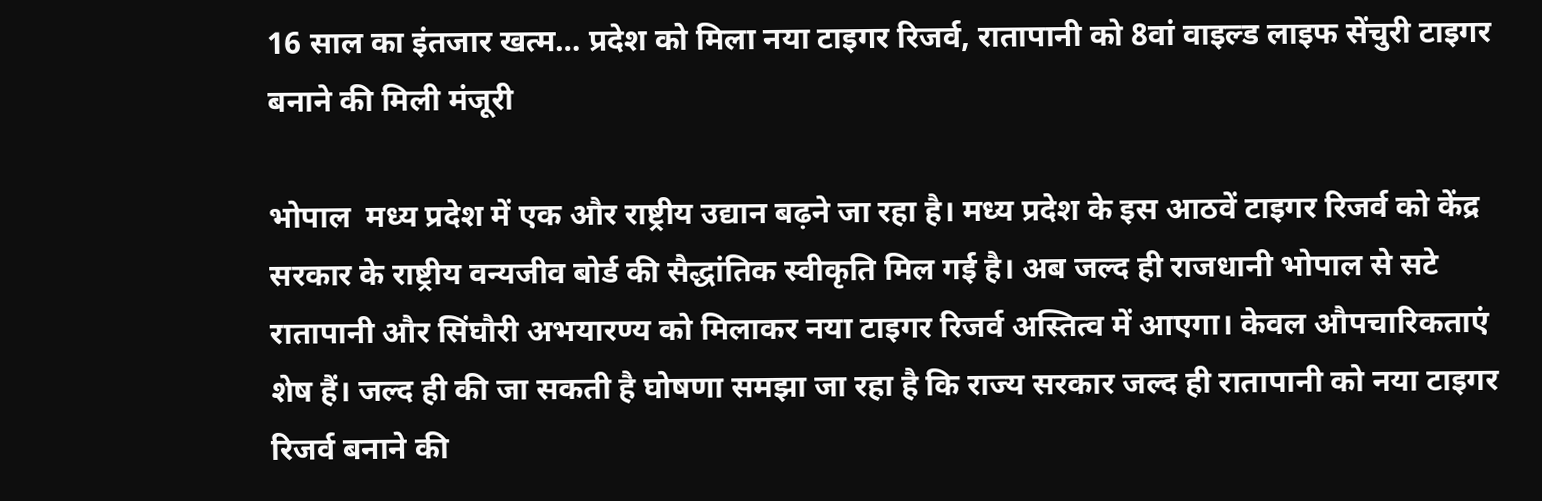16 साल का इंतजार खत्म… प्रदेश को मिला नया टाइगर रिजर्व, रातापानी को 8वां वाइल्ड लाइफ सेंचुरी टाइगर बनाने की मिली मंजूरी

भोपाल  मध्य प्रदेश में एक और राष्ट्रीय उद्यान बढ़ने जा रहा है। मध्य प्रदेश के इस आठवें टाइगर रिजर्व को केंद्र सरकार के राष्ट्रीय वन्यजीव बोर्ड की सैद्धांतिक स्वीकृति मिल गई है। अब जल्द ही राजधानी भोपाल से सटे रातापानी और सिंघौरी अभयारण्य को मिलाकर नया टाइगर रिजर्व अस्तित्व में आएगा। केवल औपचारिकताएं शेष हैं। जल्‍द ही की जा सकती है घोषणा समझा जा रहा है कि राज्य सरकार जल्द ही रातापानी को नया टाइगर रिजर्व बनाने की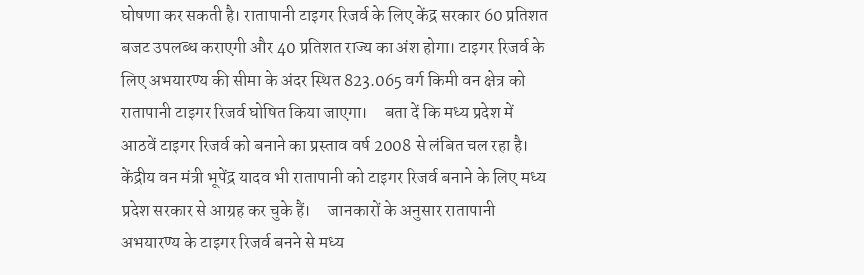घोषणा कर सकती है। रातापानी टाइगर रिजर्व के लिए केंद्र सरकार 60 प्रतिशत बजट उपलब्ध कराएगी और 40 प्रतिशत राज्य का अंश होगा। टाइगर रिजर्व के लिए अभयारण्य की सीमा के अंदर स्थित 823.065 वर्ग किमी वन क्षेत्र को रातापानी टाइगर रिजर्व घोषित किया जाएगा।     बता दें कि मध्‍य प्रदेश में आठवें टाइगर रिजर्व को बनाने का प्रस्ताव वर्ष 2008 से लंबित चल रहा है।     केंद्रीय वन मंत्री भूपेंद्र यादव भी रातापानी को टाइगर रिजर्व बनाने के लिए मध्य प्रदेश सरकार से आग्रह कर चुके हैं।     जानकारों के अनुसार रातापानी अभयारण्य के टाइगर रिजर्व बनने से मध्‍य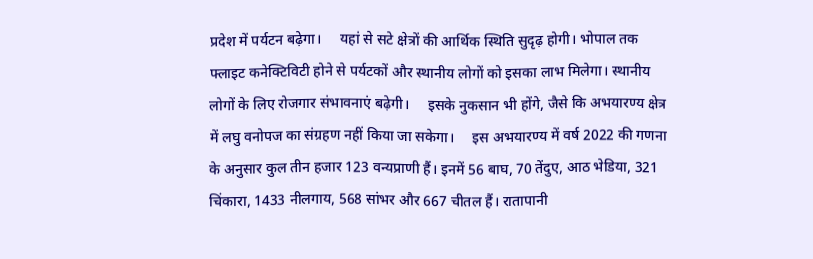प्रदेश में पर्यटन बढ़ेगा।     यहां से सटे क्षेत्रों की आर्थिक स्थिति सुदृढ़ होगी। भोपाल तक फ्लाइट कनेक्टिविटी होने से पर्यटकों और स्थानीय लोगों को इसका लाभ मिलेगा। स्थानीय लोगों के लिए रोजगार संभावनाएं बढ़ेगी।     इसके नुकसान भी होंगे, जैसे कि अभयारण्य क्षेत्र में लघु वनोपज का संग्रहण नहीं किया जा सकेगा।     इस अभयारण्य में वर्ष 2022 की गणना के अनुसार कुल तीन हजार 123 वन्यप्राणी हैं। इनमें 56 बाघ, 70 तेंदुए, आठ भेडिया, 321 चिंकारा, 1433 नीलगाय, 568 सांभर और 667 चीतल हैं। रातापानी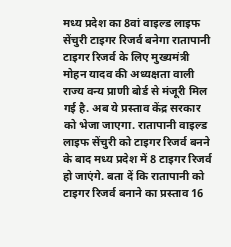मध्य प्रदेश का 8वां वाइल्ड लाइफ सेंचुरी टाइगर रिजर्व बनेगा रातापानी टाइगर रिजर्व के लिए मुख्यमंत्री मोहन यादव की अध्यक्षता वाली राज्य वन्य प्राणी बोर्ड से मंजूरी मिल गई है. अब ये प्रस्ताव केंद्र सरकार को भेजा जाएगा. रातापानी वाइल्ड लाइफ सेंचुरी को टाइगर रिजर्व बनने के बाद मध्य प्रदेश में 8 टाइगर रिजर्व हो जाएंगे. बता दें कि रातापानी को टाइगर रिजर्व बनाने का प्रस्ताव 16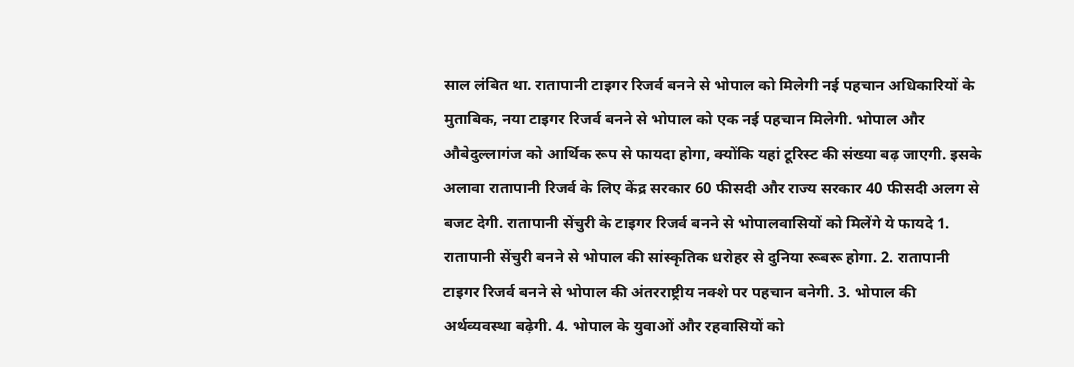साल लंबित था. रातापानी टाइगर रिजर्व बनने से भोपाल को मिलेगी नई पहचान अधिकारियों के मुताबिक, नया टाइगर रिजर्व बनने से भोपाल को एक नई पहचान मिलेगी. भोपाल और औबेदुल्लागंज को आर्थिक रूप से फायदा होगा, क्योंकि यहां टूरिस्ट की संख्या बढ़ जाएगी. इसके अलावा रातापानी रिजर्व के लिए केंद्र सरकार 60 फीसदी और राज्य सरकार 40 फीसदी अलग से बजट देगी. रातापानी सेंचुरी के टाइगर रिजर्व बनने से भोपालवासियों को मिलेंगे ये फायदे 1. रातापानी सेंचुरी बनने से भोपाल की सांस्कृतिक धरोहर से दुनिया रूबरू होगा. 2. रातापानी टाइगर रिजर्व बनने से भोपाल की अंतरराष्ट्रीय नक्शे पर पहचान बनेगी. 3. भोपाल की अर्थव्यवस्था बढ़ेगी. 4. भोपाल के युवाओं और रहवासियों को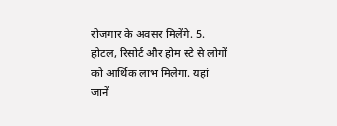रोजगार के अवसर मिलेंगे. 5. होटल, रिसोर्ट और होम स्टे से लोगों को आर्थिक लाभ मिलेगा. यहां जानें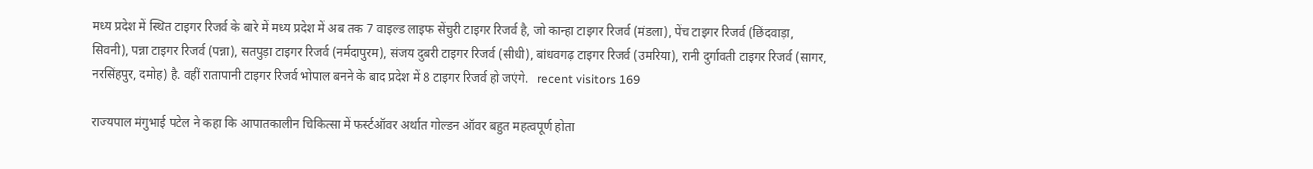मध्य प्रदेश में स्थित टाइगर रिजर्व के बारे में मध्य प्रदेश में अब तक 7 वाइल्ड लाइफ सेंचुरी टाइगर रिजर्व है, जो कान्हा टाइगर रिजर्व (मंडला), पेंच टाइगर रिजर्व (छिंदवाड़ा, सिवनी), पन्ना टाइगर रिजर्व (पन्ना), सतपुड़ा टाइगर रिजर्व (नर्मदापुरम), संजय दुबरी टाइगर रिजर्व (सीधी), बांधवगढ़ टाइगर रिजर्व (उमरिया), रानी दुर्गावती टाइगर रिजर्व (सागर, नरसिंहपुर, दमोह) है. वहीं रातापानी टाइगर रिजर्व भोपाल बनने के बाद प्रदेश में 8 टाइगर रिजर्व हो जएंगे.   recent visitors 169

राज्यपाल मंगुभाई पटेल ने कहा कि आपातकालीन चिकित्सा में फर्स्टऑवर अर्थात गोल्डन ऑवर बहुत महत्वपूर्ण होता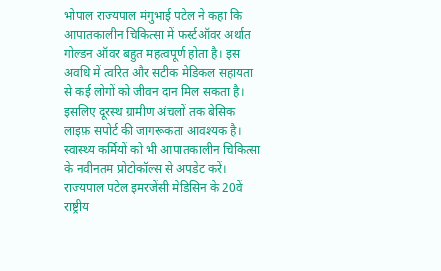भोपाल राज्यपाल मंगुभाई पटेल ने कहा कि आपातकालीन चिकित्सा में फर्स्टऑवर अर्थात गोल्डन ऑवर बहुत महत्वपूर्ण होता है। इस अवधि में त्वरित और सटीक मेडिकल सहायता से कई लोगों को जीवन दान मिल सकता है। इसलिए दूरस्थ ग्रामीण अंचलों तक बेसिक लाइफ़ सपोर्ट की जागरूकता आवश्यक है। स्वास्थ्य कर्मियों को भी आपातकालीन चिकित्सा के नवीनतम प्रोटोकॉल्स से अपडेट करें। राज्यपाल पटेल इमरजेंसी मेडिसिन के 20वें राष्ट्रीय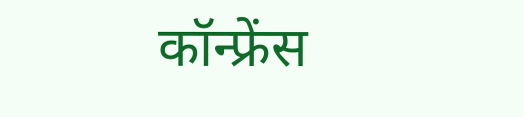कॉन्फ्रेंस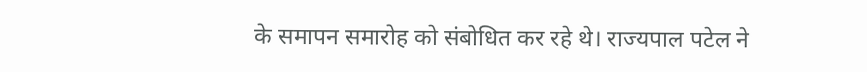के समापन समारोह को संबोधित कर रहे थे। राज्यपाल पटेल ने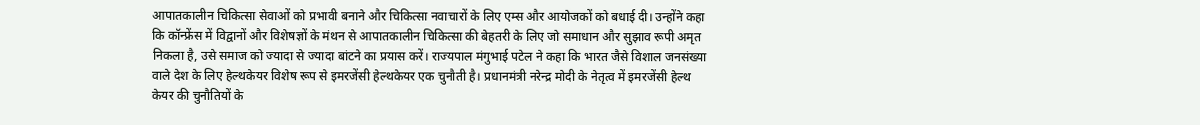आपातकालीन चिकित्सा सेवाओं को प्रभावी बनाने और चिकित्सा नवाचारों के लिए एम्स और आयोजकों को बधाई दी। उन्होंने कहा कि कॉन्फ्रेंस में विद्वानों और विशेषज्ञों के मंथन से आपातकालीन चिकित्सा की बेहतरी के लिए जो समाधान और सुझाव रूपी अमृत निकला है, उसे समाज को ज्यादा से ज्यादा बांटने का प्रयास करें। राज्यपाल मंगुभाई पटेल ने कहा कि भारत जैसे विशाल जनसंख्या वाले देश के लिए हेल्थकेयर विशेष रूप से इमरजेंसी हेल्थकेयर एक चुनौती है। प्रधानमंत्री नरेन्द्र मोदी के नेतृत्व में इमरजेंसी हेल्थ केयर की चुनौतियों के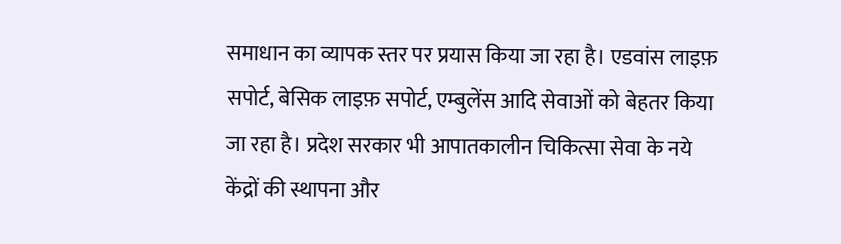समाधान का व्यापक स्तर पर प्रयास किया जा रहा है। एडवांस लाइफ़ सपोर्ट, बेसिक लाइफ़ सपोर्ट, एम्बुलेंस आदि सेवाओं को बेहतर किया जा रहा है। प्रदेश सरकार भी आपातकालीन चिकित्सा सेवा के नये केंद्रों की स्थापना और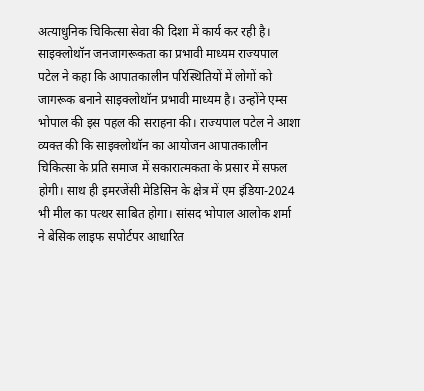अत्याधुनिक चिकित्सा सेवा की दिशा में कार्य कर रही है। साइक्लोथॉन जनजागरूकता का प्रभावी माध्यम राज्यपाल पटेल ने कहा कि आपातकालीन परिस्थितियों में लोगों को जागरूक बनाने साइक्लोथॉन प्रभावी माध्यम है। उन्होंने एम्स भोपाल की इस पहल की सराहना की। राज्यपाल पटेल ने आशा व्यक्त की कि साइक्लोथॉन का आयोजन आपातकालीन चिकित्सा के प्रति समाज में सकारात्मकता के प्रसार में सफल होगी। साथ ही इमरजेंसी मेडिसिन के क्षेत्र में एम इंडिया-2024 भी मील का पत्थर साबित होगा। सांसद भोपाल आलोक शर्मा ने बेसिक लाइफ सपोर्टपर आधारित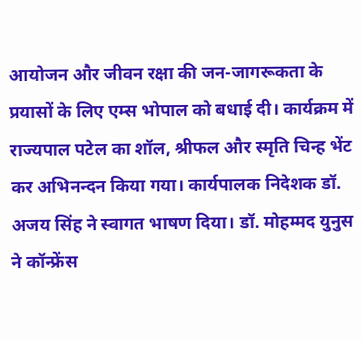आयोजन और जीवन रक्षा की जन-जागरूकता के प्रयासों के लिए एम्स भोपाल को बधाई दी। कार्यक्रम में राज्यपाल पटेल का शॉल, श्रीफल और स्मृति चिन्ह भेंट कर अभिनन्दन किया गया। कार्यपालक निदेशक डॉ. अजय सिंह ने स्वागत भाषण दिया। डॉ. मोहम्मद युनुस ने कॉन्फ्रेंस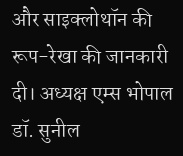और साइक्लोथॉन की रूप-रेखा की जानकारी दी। अध्यक्ष एम्स भोपाल डॉ. सुनील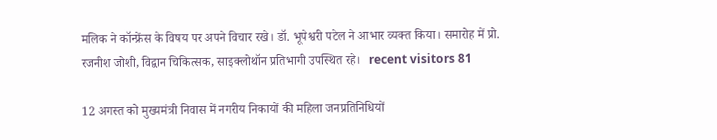मलिक ने कॉन्फ्रेंस के विषय पर अपने विचार रखे। डॉ. भूपेश्वरी पटेल ने आभार व्यक्त किया। समारोह में प्रो. रजनीश जोशी, विद्वान चिकित्सक, साइक्लोथॉन प्रतिभागी उपस्थित रहे।   recent visitors 81

12 अगस्त को मुख्यमंत्री निवास में नगरीय निकायों की महिला जनप्रतिनिधियों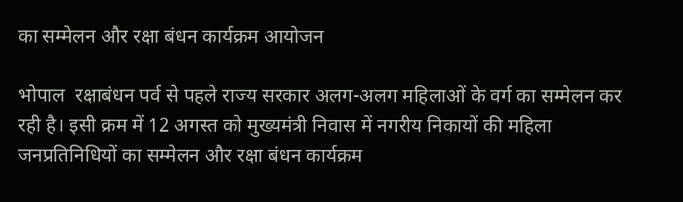का सम्मेलन और रक्षा बंधन कार्यक्रम आयोजन

भोपाल  रक्षाबंधन पर्व से पहले राज्य सरकार अलग-अलग महिलाओं के वर्ग का सम्मेलन कर रही है। इसी क्रम में 12 अगस्त को मुख्यमंत्री निवास में नगरीय निकायों की महिला जनप्रतिनिधियों का सम्मेलन और रक्षा बंधन कार्यक्रम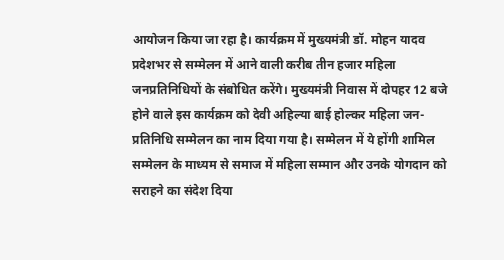आयोजन किया जा रहा है। कार्यक्रम में मुख्यमंत्री डॉ. मोहन यादव प्रदेशभर से सम्मेलन में आने वाली करीब तीन हजार महिला जनप्रतिनिधियों के संबोधित करेंगे। मुख्यमंत्री निवास में दोपहर 12 बजे होने वाले इस कार्यक्रम को देवी अहिल्या बाई होल्कर महिला जन-प्रतिनिधि सम्मेलन का नाम दिया गया है। सम्मेलन में ये होंगी शामिल सम्मेलन के माध्यम से समाज में महिला सम्मान और उनके योगदान को सराहने का संदेश दिया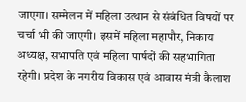जाएगा। सम्मेलन में महिला उत्थान से संबंधित विषयों पर चर्चा भी की जाएगी। इसमें महिला महापौर, निकाय अध्यक्ष, सभापति एवं महिला पार्षदों की सहभागिता रहेगी। प्रदेश के नगरीय विकास एवं आवास मंत्री कैलाश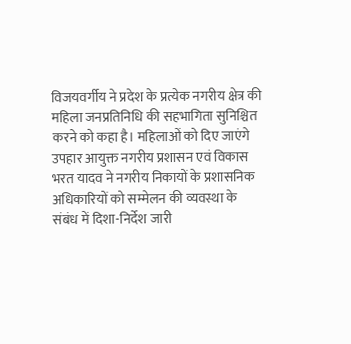विजयवर्गीय ने प्रदेश के प्रत्येक नगरीय क्षेत्र की महिला जनप्रतिनिधि की सहभागिता सुनिश्चित करने को कहा है। महिलाओं को दिए जाएंगे उपहार आयुक्त नगरीय प्रशासन एवं विकास भरत यादव ने नगरीय निकायों के प्रशासनिक अधिकारियों को सम्मेलन की व्यवस्था के संबंध में दिशा-निर्देश जारी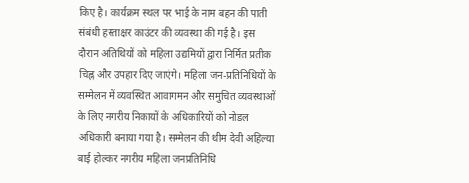किए है। कार्यक्रम स्थल पर भाई के नाम बहन की पाती संबंधी हस्ताक्षर काउंटर की व्यवस्था की गई है। इस दौरान अतिथियों को महिला उद्यमियों द्वारा निर्मित प्रतीक चिह्न और उपहार दिए जाएंगे। महिला जन-प्रतिनिधियों के सम्मेलन में व्यवस्थित आवागमन और समुचित व्यवस्थाओं के लिए नगरीय निकायों के अधिकारियों को नोडल अधिकारी बनाया गया है। सम्मेलन की थीम देवी अहिल्या बाई होल्कर नगरीय महिला जनप्रतिनिधि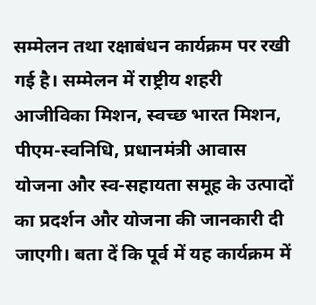सम्मेलन तथा रक्षाबंधन कार्यक्रम पर रखी गई है। सम्मेलन में राष्ट्रीय शहरी आजीविका मिशन, स्वच्छ भारत मिशन, पीएम-स्वनिधि, प्रधानमंत्री आवास योजना और स्व-सहायता समूह के उत्पादों का प्रदर्शन और योजना की जानकारी दी जाएगी। बता दें कि पूर्व में यह कार्यक्रम में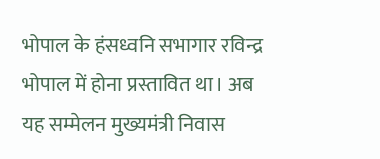भोपाल के हंसध्वनि सभागार रविन्द्र भोपाल में होना प्रस्तावित था। अब यह सम्मेलन मुख्यमंत्री निवास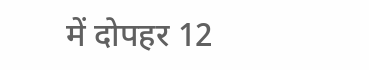में दोपहर 12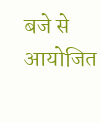बजे से आयोजित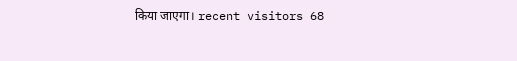किया जाएगा। recent visitors 68